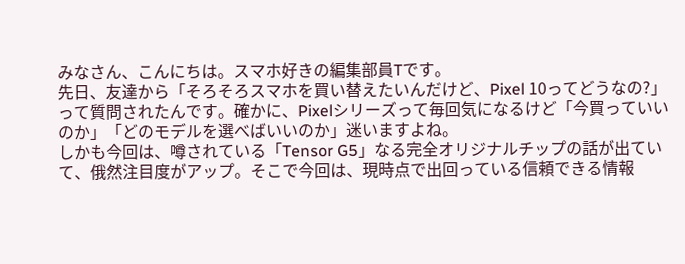みなさん、こんにちは。スマホ好きの編集部員Tです。
先日、友達から「そろそろスマホを買い替えたいんだけど、Pixel 10ってどうなの?」って質問されたんです。確かに、Pixelシリーズって毎回気になるけど「今買っていいのか」「どのモデルを選べばいいのか」迷いますよね。
しかも今回は、噂されている「Tensor G5」なる完全オリジナルチップの話が出ていて、俄然注目度がアップ。そこで今回は、現時点で出回っている信頼できる情報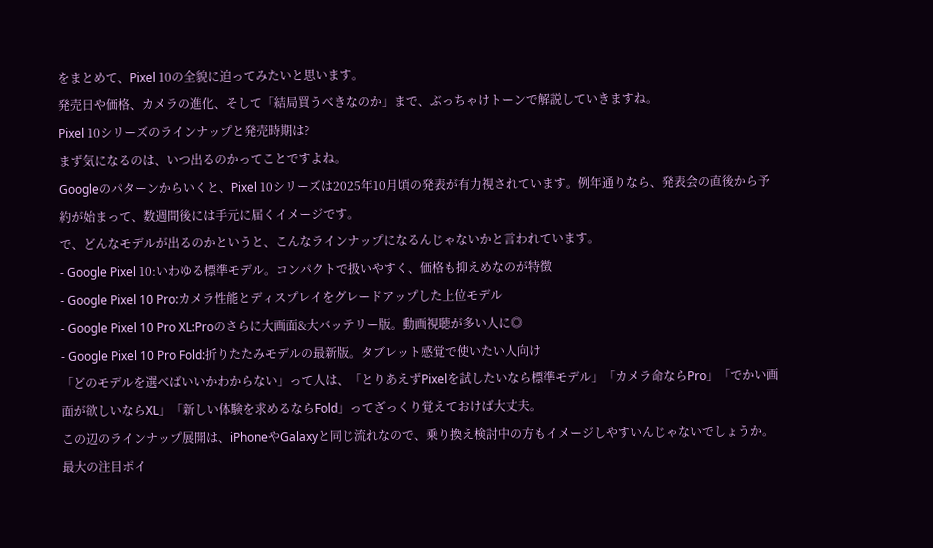をまとめて、Pixel 10の全貌に迫ってみたいと思います。
発売日や価格、カメラの進化、そして「結局買うべきなのか」まで、ぶっちゃけトーンで解説していきますね。
Pixel 10シリーズのラインナップと発売時期は?
まず気になるのは、いつ出るのかってことですよね。
Googleのパターンからいくと、Pixel 10シリーズは2025年10月頃の発表が有力視されています。例年通りなら、発表会の直後から予約が始まって、数週間後には手元に届くイメージです。
で、どんなモデルが出るのかというと、こんなラインナップになるんじゃないかと言われています。
- Google Pixel 10:いわゆる標準モデル。コンパクトで扱いやすく、価格も抑えめなのが特徴
- Google Pixel 10 Pro:カメラ性能とディスプレイをグレードアップした上位モデル
- Google Pixel 10 Pro XL:Proのさらに大画面&大バッテリー版。動画視聴が多い人に◎
- Google Pixel 10 Pro Fold:折りたたみモデルの最新版。タブレット感覚で使いたい人向け
「どのモデルを選べばいいかわからない」って人は、「とりあえずPixelを試したいなら標準モデル」「カメラ命ならPro」「でかい画面が欲しいならXL」「新しい体験を求めるならFold」ってざっくり覚えておけば大丈夫。
この辺のラインナップ展開は、iPhoneやGalaxyと同じ流れなので、乗り換え検討中の方もイメージしやすいんじゃないでしょうか。
最大の注目ポイ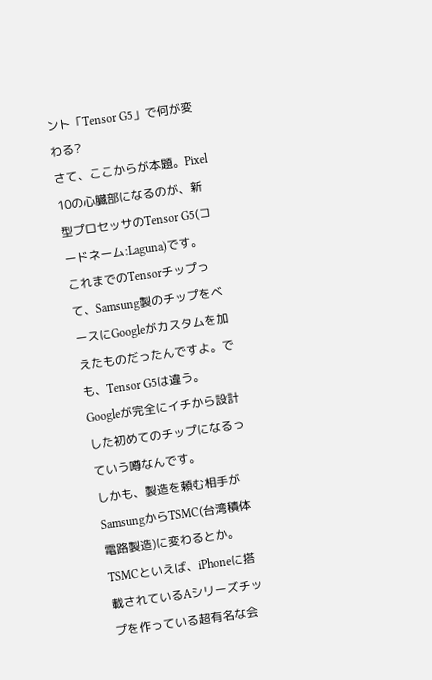ント「Tensor G5」で何が変わる?
さて、ここからが本題。Pixel 10の心臓部になるのが、新型プロセッサのTensor G5(コードネーム:Laguna)です。
これまでのTensorチップって、Samsung製のチップをベースにGoogleがカスタムを加えたものだったんですよ。でも、Tensor G5は違う。Googleが完全にイチから設計した初めてのチップになるっていう噂なんです。
しかも、製造を頼む相手がSamsungからTSMC(台湾積体電路製造)に変わるとか。TSMCといえば、iPhoneに搭載されているAシリーズチップを作っている超有名な会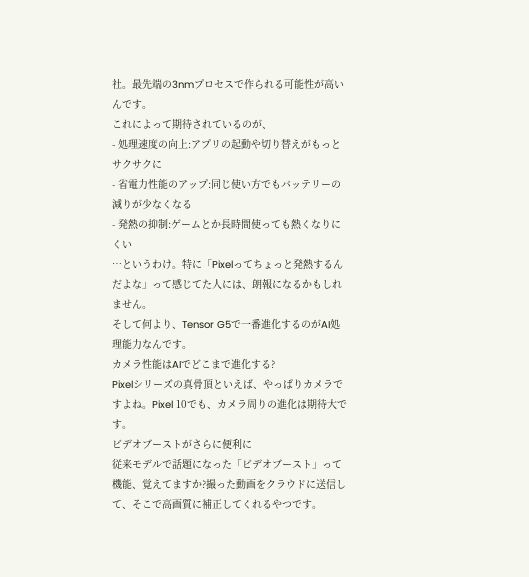社。最先端の3nmプロセスで作られる可能性が高いんです。
これによって期待されているのが、
- 処理速度の向上:アプリの起動や切り替えがもっとサクサクに
- 省電力性能のアップ:同じ使い方でもバッテリーの減りが少なくなる
- 発熱の抑制:ゲームとか長時間使っても熱くなりにくい
…というわけ。特に「Pixelってちょっと発熱するんだよな」って感じてた人には、朗報になるかもしれません。
そして何より、Tensor G5で一番進化するのがAI処理能力なんです。
カメラ性能はAIでどこまで進化する?
Pixelシリーズの真骨頂といえば、やっぱりカメラですよね。Pixel 10でも、カメラ周りの進化は期待大です。
ビデオブーストがさらに便利に
従来モデルで話題になった「ビデオブースト」って機能、覚えてますか?撮った動画をクラウドに送信して、そこで高画質に補正してくれるやつです。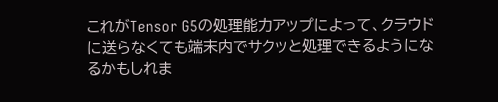これがTensor G5の処理能力アップによって、クラウドに送らなくても端末内でサクッと処理できるようになるかもしれま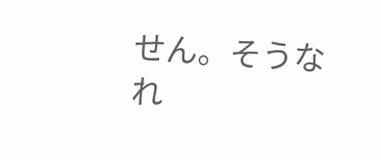せん。そうなれ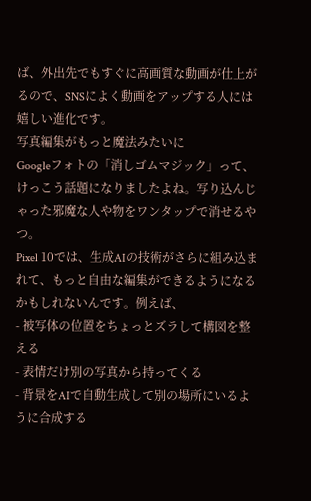ば、外出先でもすぐに高画質な動画が仕上がるので、SNSによく動画をアップする人には嬉しい進化です。
写真編集がもっと魔法みたいに
Googleフォトの「消しゴムマジック」って、けっこう話題になりましたよね。写り込んじゃった邪魔な人や物をワンタップで消せるやつ。
Pixel 10では、生成AIの技術がさらに組み込まれて、もっと自由な編集ができるようになるかもしれないんです。例えば、
- 被写体の位置をちょっとズラして構図を整える
- 表情だけ別の写真から持ってくる
- 背景をAIで自動生成して別の場所にいるように合成する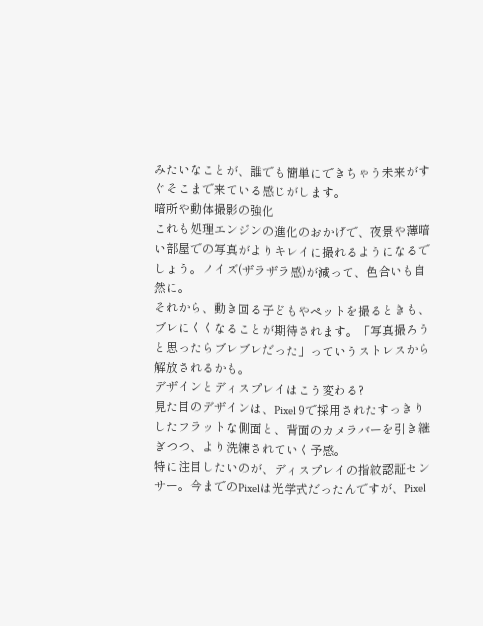みたいなことが、誰でも簡単にできちゃう未来がすぐそこまで来ている感じがします。
暗所や動体撮影の強化
これも処理エンジンの進化のおかげで、夜景や薄暗い部屋での写真がよりキレイに撮れるようになるでしょう。ノイズ(ザラザラ感)が減って、色合いも自然に。
それから、動き回る子どもやペットを撮るときも、ブレにくくなることが期待されます。「写真撮ろうと思ったらブレブレだった」っていうストレスから解放されるかも。
デザインとディスプレイはこう変わる?
見た目のデザインは、Pixel 9で採用されたすっきりしたフラットな側面と、背面のカメラバーを引き継ぎつつ、より洗練されていく予感。
特に注目したいのが、ディスプレイの指紋認証センサー。今までのPixelは光学式だったんですが、Pixel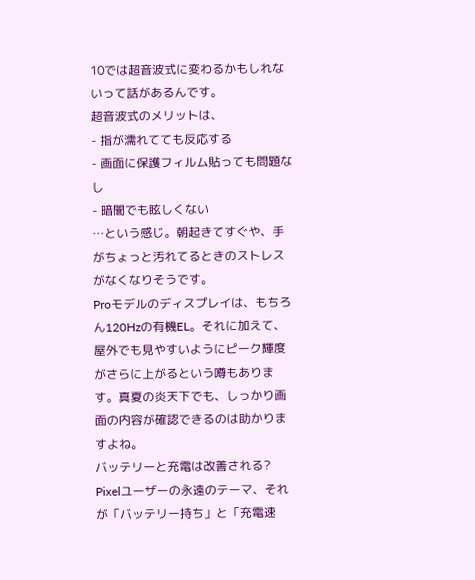10では超音波式に変わるかもしれないって話があるんです。
超音波式のメリットは、
- 指が濡れてても反応する
- 画面に保護フィルム貼っても問題なし
- 暗闇でも眩しくない
…という感じ。朝起きてすぐや、手がちょっと汚れてるときのストレスがなくなりそうです。
Proモデルのディスプレイは、もちろん120Hzの有機EL。それに加えて、屋外でも見やすいようにピーク輝度がさらに上がるという噂もあります。真夏の炎天下でも、しっかり画面の内容が確認できるのは助かりますよね。
バッテリーと充電は改善される?
Pixelユーザーの永遠のテーマ、それが「バッテリー持ち」と「充電速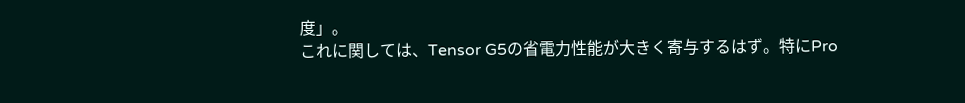度」。
これに関しては、Tensor G5の省電力性能が大きく寄与するはず。特にPro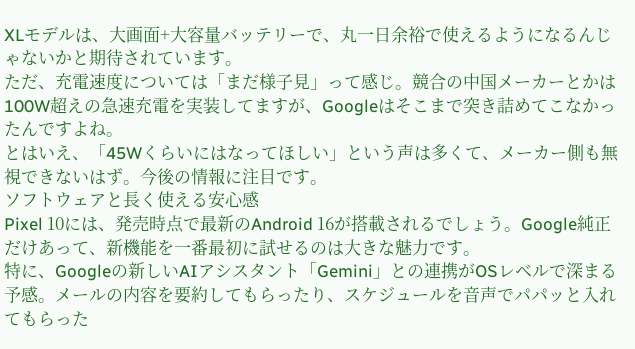XLモデルは、大画面+大容量バッテリーで、丸一日余裕で使えるようになるんじゃないかと期待されています。
ただ、充電速度については「まだ様子見」って感じ。競合の中国メーカーとかは100W超えの急速充電を実装してますが、Googleはそこまで突き詰めてこなかったんですよね。
とはいえ、「45Wくらいにはなってほしい」という声は多くて、メーカー側も無視できないはず。今後の情報に注目です。
ソフトウェアと長く使える安心感
Pixel 10には、発売時点で最新のAndroid 16が搭載されるでしょう。Google純正だけあって、新機能を一番最初に試せるのは大きな魅力です。
特に、Googleの新しいAIアシスタント「Gemini」との連携がOSレベルで深まる予感。メールの内容を要約してもらったり、スケジュールを音声でパパッと入れてもらった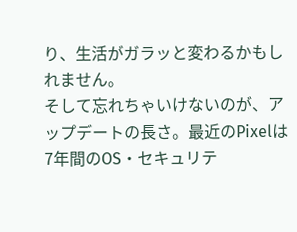り、生活がガラッと変わるかもしれません。
そして忘れちゃいけないのが、アップデートの長さ。最近のPixelは7年間のOS・セキュリテ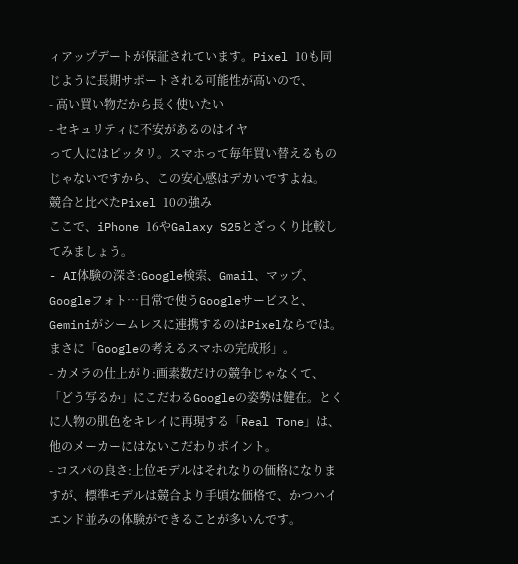ィアップデートが保証されています。Pixel 10も同じように長期サポートされる可能性が高いので、
- 高い買い物だから長く使いたい
- セキュリティに不安があるのはイヤ
って人にはピッタリ。スマホって毎年買い替えるものじゃないですから、この安心感はデカいですよね。
競合と比べたPixel 10の強み
ここで、iPhone 16やGalaxy S25とざっくり比較してみましょう。
- AI体験の深さ:Google検索、Gmail、マップ、Googleフォト…日常で使うGoogleサービスと、Geminiがシームレスに連携するのはPixelならでは。まさに「Googleの考えるスマホの完成形」。
- カメラの仕上がり:画素数だけの競争じゃなくて、「どう写るか」にこだわるGoogleの姿勢は健在。とくに人物の肌色をキレイに再現する「Real Tone」は、他のメーカーにはないこだわりポイント。
- コスパの良さ:上位モデルはそれなりの価格になりますが、標準モデルは競合より手頃な価格で、かつハイエンド並みの体験ができることが多いんです。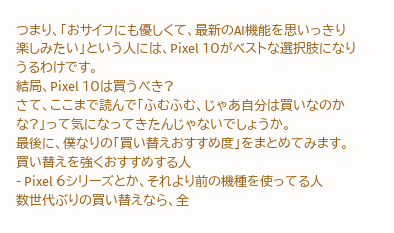つまり、「おサイフにも優しくて、最新のAI機能を思いっきり楽しみたい」という人には、Pixel 10がベストな選択肢になりうるわけです。
結局、Pixel 10は買うべき?
さて、ここまで読んで「ふむふむ、じゃあ自分は買いなのかな?」って気になってきたんじゃないでしょうか。
最後に、僕なりの「買い替えおすすめ度」をまとめてみます。
買い替えを強くおすすめする人
- Pixel 6シリーズとか、それより前の機種を使ってる人
数世代ぶりの買い替えなら、全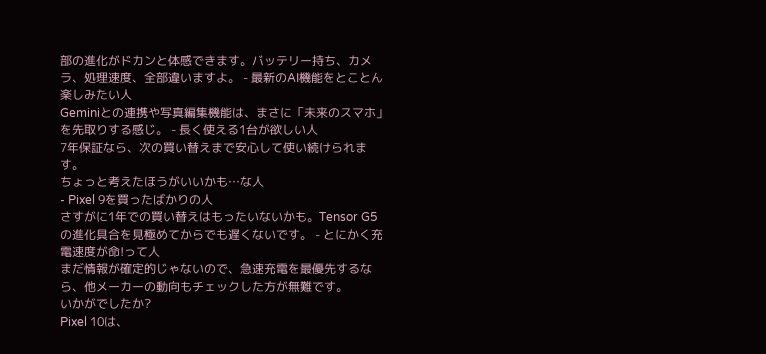部の進化がドカンと体感できます。バッテリー持ち、カメラ、処理速度、全部違いますよ。 - 最新のAI機能をとことん楽しみたい人
Geminiとの連携や写真編集機能は、まさに「未来のスマホ」を先取りする感じ。 - 長く使える1台が欲しい人
7年保証なら、次の買い替えまで安心して使い続けられます。
ちょっと考えたほうがいいかも…な人
- Pixel 9を買ったばかりの人
さすがに1年での買い替えはもったいないかも。Tensor G5の進化具合を見極めてからでも遅くないです。 - とにかく充電速度が命!って人
まだ情報が確定的じゃないので、急速充電を最優先するなら、他メーカーの動向もチェックした方が無難です。
いかがでしたか?
Pixel 10は、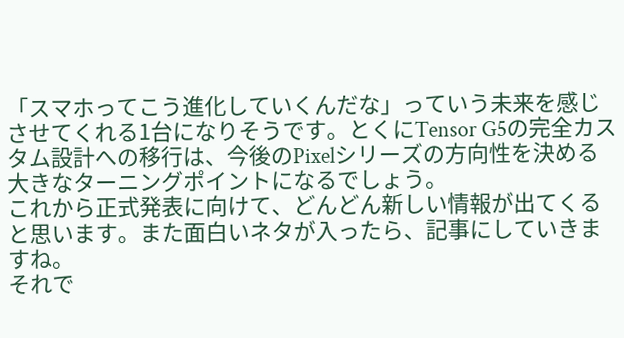「スマホってこう進化していくんだな」っていう未来を感じさせてくれる1台になりそうです。とくにTensor G5の完全カスタム設計への移行は、今後のPixelシリーズの方向性を決める大きなターニングポイントになるでしょう。
これから正式発表に向けて、どんどん新しい情報が出てくると思います。また面白いネタが入ったら、記事にしていきますね。
それで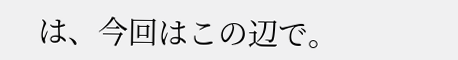は、今回はこの辺で。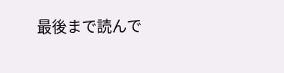最後まで読んで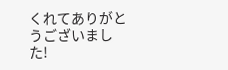くれてありがとうございました!